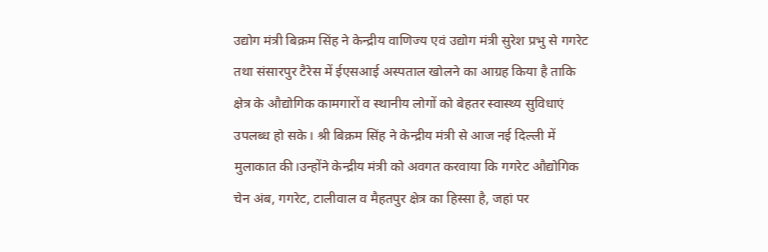उद्योग मंत्री बिक्रम सिंह ने केन्द्रीय वाणिज्य एवं उद्योग मंत्री सुरेश प्रभु से गगरेट तथा संसारपुर टैरेस में ईएसआई अस्पताल खोलने का आग्रह किया है ताकि क्षेत्र के औद्योगिक कामगारों व स्थानीय लोगों को बेहतर स्वास्थ्य सुविधाएं उपलब्ध हो सके। श्री बिक्रम सिंह ने केन्द्रीय मंत्री से आज नई दिल्ली में मुलाकात की।उन्होंने केन्द्रीय मंत्री को अवगत करवाया कि गगरेट औद्योगिक चेन अंब, गगरेट, टालीवाल व मैहतपुर क्षेत्र का हिस्सा है, जहां पर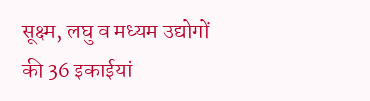सूक्ष्म, लघु व मध्यम उद्योगों की 36 इकाईयां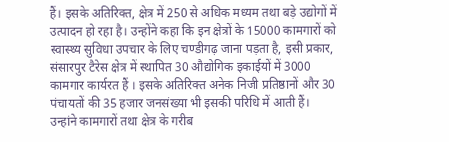हैं। इसके अतिरिक्त, क्षेत्र में 250 से अधिक मध्यम तथा बड़े उद्योगों में उत्पादन हो रहा है। उन्होंने कहा कि इन क्षेत्रों के 15000 कामगारों को स्वास्थ्य सुविधा उपचार के लिए चण्डीगढ़ जाना पड़ता है, इसी प्रकार, संसारपुर टैरेस क्षेत्र में स्थापित 30 औद्योगिक इकाईयों में 3000 कामगार कार्यरत हैं । इसके अतिरिक्त अनेक निजी प्रतिष्ठानों और 30 पंचायतों की 35 हजार जनसंख्या भी इसकी परिधि में आती हैं। उन्हांने कामगारों तथा क्षेत्र के गरीब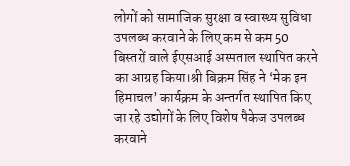लोगों को सामाजिक सुरक्षा व स्वास्थ्य सुविधा उपलब्ध करवाने के लिए कम से कम 50 बिस्तरों वाले ईएसआई अस्पताल स्थापित करने का आग्रह किया।श्री बिक्रम सिंह ने ‘मेक इन हिमाचल’ कार्यक्रम के अन्तर्गत स्थापित किए जा रहे उद्योगों के लिए विशेष पैकेज उपलब्ध करवाने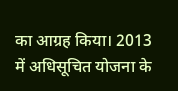का आग्रह किया। 2013 में अधिसूचित योजना के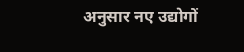अनुसार नए उद्योगों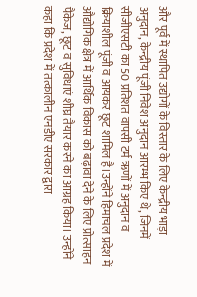और पूर्व में स्थापित उद्योगों के विस्तार के लिए केन्द्रीय भाड़ा अनुदान, केन्द्रीय पूंजी निवेश अनुदान आरम्भ किए थे, जिनमें सीजीएसटी का 50 प्रतिशत वापसी टर्म ऋणों में अनुदान व क्रियाशील पूंजी व आयकर छूट शामिल है।उन्होंने हिमाचल प्रदेश में औद्योगिक क्षेत्र में आर्थिक विकास को बढ़ावा देने के लिए प्रोत्साहन पैकेज, छूट व सुविधाएं शीघ्र तैयार करने का आग्रह किया। उन्होंने कहा कि प्रदेश में तत्कालीन एनडीए सरकार द्वारा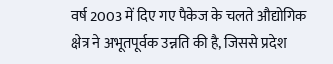वर्ष 2003 में दिए गए पैकेज के चलते औद्योगिक क्षेत्र ने अभूतपूर्वक उन्नति की है, जिससे प्रदेश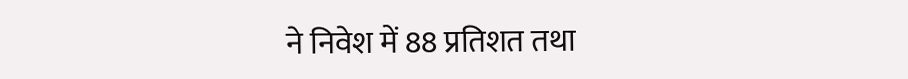ने निवेश में 88 प्रतिशत तथा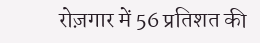रोज़गार में 56 प्रतिशत की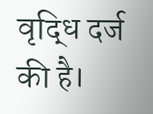वृद्धि दर्ज की है।